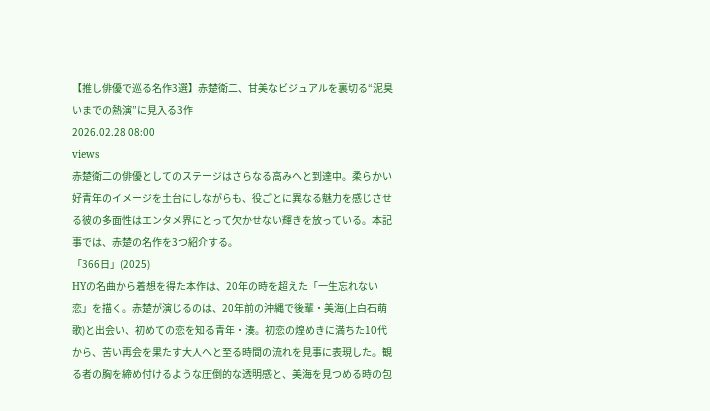【推し俳優で巡る名作3選】赤楚衛二、甘美なビジュアルを裏切る“泥臭いまでの熱演”に見入る3作
2026.02.28 08:00
views
赤楚衛二の俳優としてのステージはさらなる高みへと到達中。柔らかい好青年のイメージを土台にしながらも、役ごとに異なる魅力を感じさせる彼の多面性はエンタメ界にとって欠かせない輝きを放っている。本記事では、赤楚の名作を3つ紹介する。
「366日」(2025)
HYの名曲から着想を得た本作は、20年の時を超えた「一生忘れない恋」を描く。赤楚が演じるのは、20年前の沖縄で後輩・美海(上白石萌歌)と出会い、初めての恋を知る青年・湊。初恋の煌めきに満ちた10代から、苦い再会を果たす大人へと至る時間の流れを見事に表現した。観る者の胸を締め付けるような圧倒的な透明感と、美海を見つめる時の包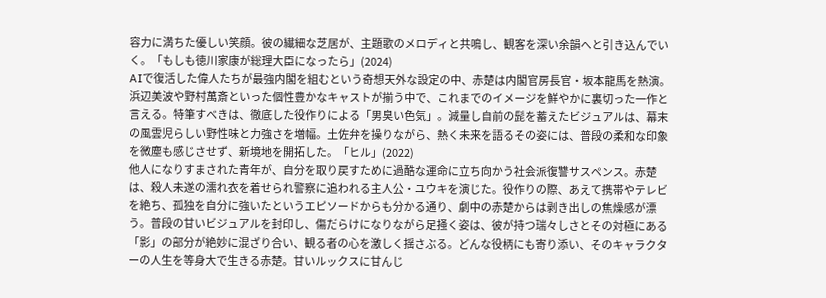容力に満ちた優しい笑顔。彼の繊細な芝居が、主題歌のメロディと共鳴し、観客を深い余韻へと引き込んでいく。「もしも徳川家康が総理大臣になったら」(2024)
AIで復活した偉人たちが最強内閣を組むという奇想天外な設定の中、赤楚は内閣官房長官・坂本龍馬を熱演。浜辺美波や野村萬斎といった個性豊かなキャストが揃う中で、これまでのイメージを鮮やかに裏切った一作と言える。特筆すべきは、徹底した役作りによる「男臭い色気」。減量し自前の髭を蓄えたビジュアルは、幕末の風雲児らしい野性味と力強さを増幅。土佐弁を操りながら、熱く未来を語るその姿には、普段の柔和な印象を微塵も感じさせず、新境地を開拓した。「ヒル」(2022)
他人になりすまされた青年が、自分を取り戻すために過酷な運命に立ち向かう社会派復讐サスペンス。赤楚は、殺人未遂の濡れ衣を着せられ警察に追われる主人公・ユウキを演じた。役作りの際、あえて携帯やテレビを絶ち、孤独を自分に強いたというエピソードからも分かる通り、劇中の赤楚からは剥き出しの焦燥感が漂う。普段の甘いビジュアルを封印し、傷だらけになりながら足掻く姿は、彼が持つ瑞々しさとその対極にある「影」の部分が絶妙に混ざり合い、観る者の心を激しく揺さぶる。どんな役柄にも寄り添い、そのキャラクターの人生を等身大で生きる赤楚。甘いルックスに甘んじ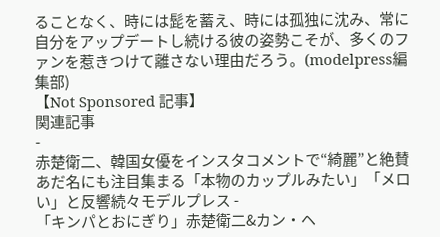ることなく、時には髭を蓄え、時には孤独に沈み、常に自分をアップデートし続ける彼の姿勢こそが、多くのファンを惹きつけて離さない理由だろう。(modelpress編集部)
【Not Sponsored 記事】
関連記事
-
赤楚衛二、韓国女優をインスタコメントで“綺麗”と絶賛 あだ名にも注目集まる「本物のカップルみたい」「メロい」と反響続々モデルプレス -
「キンパとおにぎり」赤楚衛二&カン・ヘ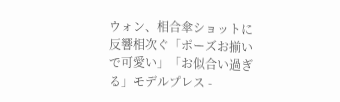ウォン、相合傘ショットに反響相次ぐ「ポーズお揃いで可愛い」「お似合い過ぎる」モデルプレス -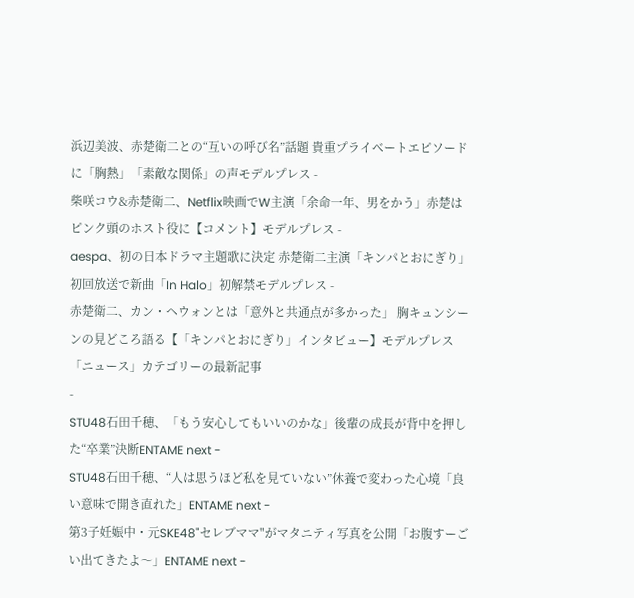浜辺美波、赤楚衛二との“互いの呼び名”話題 貴重プライベートエピソードに「胸熱」「素敵な関係」の声モデルプレス -
柴咲コウ&赤楚衛二、Netflix映画でW主演「余命一年、男をかう」赤楚はピンク頭のホスト役に【コメント】モデルプレス -
aespa、初の日本ドラマ主題歌に決定 赤楚衛二主演「キンパとおにぎり」初回放送で新曲「In Halo」初解禁モデルプレス -
赤楚衛二、カン・ヘウォンとは「意外と共通点が多かった」 胸キュンシーンの見どころ語る【「キンパとおにぎり」インタビュー】モデルプレス
「ニュース」カテゴリーの最新記事
-
STU48石田千穂、「もう安心してもいいのかな」後輩の成長が背中を押した“卒業”決断ENTAME next -
STU48石田千穂、“人は思うほど私を見ていない”休養で変わった心境「良い意味で開き直れた」ENTAME next -
第3子妊娠中・元SKE48"セレブママ"がマタニティ写真を公開「お腹すーごい出てきたよ〜」ENTAME next -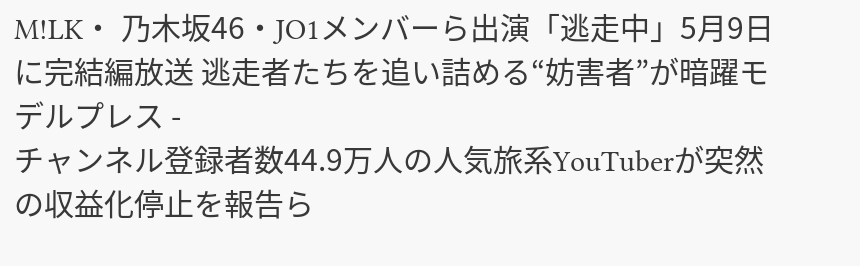M!LK・ 乃木坂46・JO1メンバーら出演「逃走中」5月9日に完結編放送 逃走者たちを追い詰める“妨害者”が暗躍モデルプレス -
チャンネル登録者数44.9万人の人気旅系YouTuberが突然の収益化停止を報告ら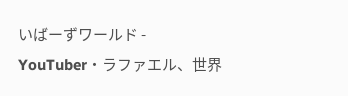いばーずワールド -
YouTuber・ラファエル、世界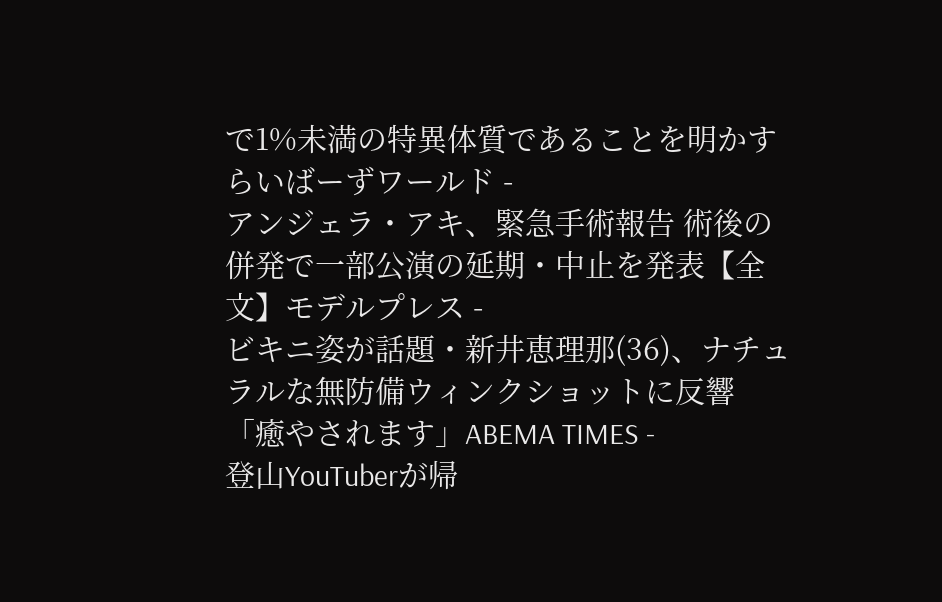で1%未満の特異体質であることを明かすらいばーずワールド -
アンジェラ・アキ、緊急手術報告 術後の併発で一部公演の延期・中止を発表【全文】モデルプレス -
ビキニ姿が話題・新井恵理那(36)、ナチュラルな無防備ウィンクショットに反響「癒やされます」ABEMA TIMES -
登山YouTuberが帰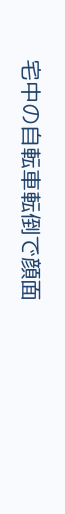宅中の自転車転倒で顔面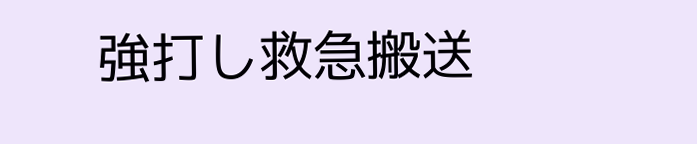強打し救急搬送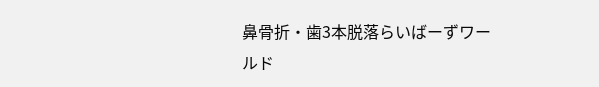鼻骨折・歯3本脱落らいばーずワールド